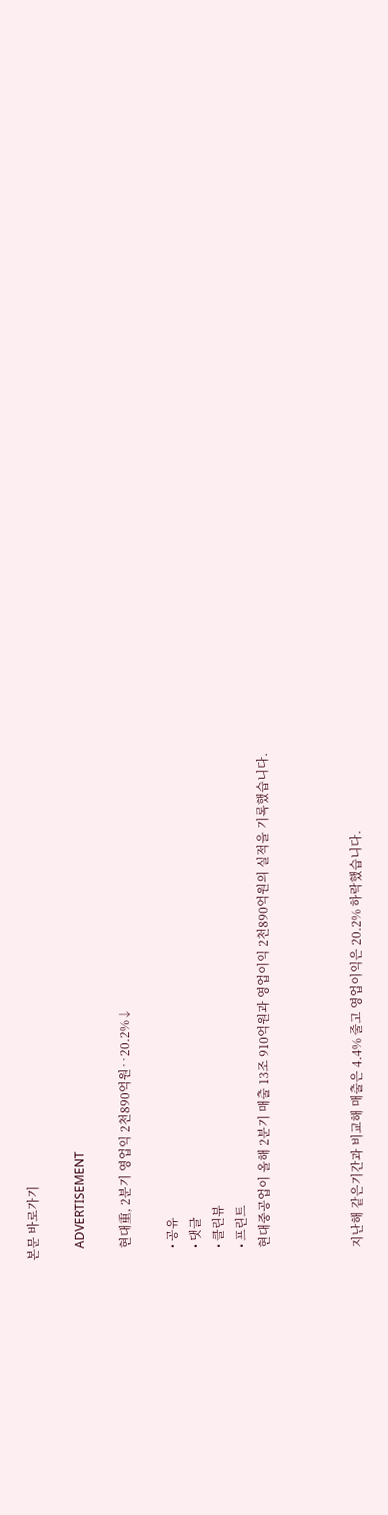본문 바로가기

    ADVERTISEMENT

    현대重, 2분기 영업익 2천890억원‥20.2%↓

    • 공유
    • 댓글
    • 클린뷰
    • 프린트
    현대중공업이 올해 2분기 매출 13조 910억원과 영업이익 2천890억원의 실적을 기록했습니다.



    지난해 같은기간과 비교해 매출은 4.4% 줄고 영업이익은 20.2% 하락했습니다.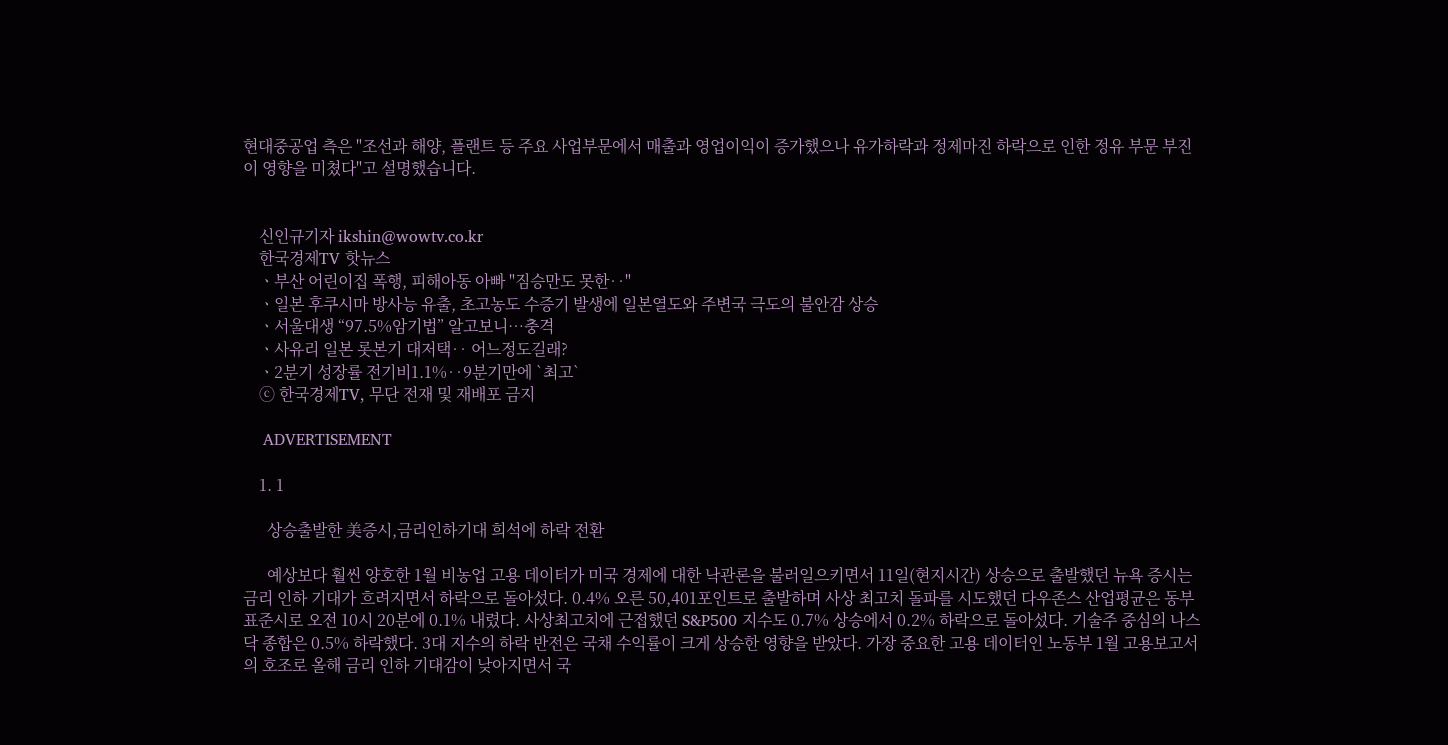현대중공업 측은 "조선과 해양, 플랜트 등 주요 사업부문에서 매출과 영업이익이 증가했으나 유가하락과 정제마진 하락으로 인한 정유 부문 부진이 영향을 미쳤다"고 설명했습니다.


    신인규기자 ikshin@wowtv.co.kr
    한국경제TV 핫뉴스
    ㆍ부산 어린이집 폭행, 피해아동 아빠 "짐승만도 못한‥"
    ㆍ일본 후쿠시마 방사능 유출, 초고농도 수증기 발생에 일본열도와 주변국 극도의 불안감 상승
    ㆍ서울대생 “97.5%암기법” 알고보니…충격
    ㆍ사유리 일본 롯본기 대저택‥ 어느정도길래?
    ㆍ2분기 성장률 전기비1.1%‥9분기만에 `최고`
    ⓒ 한국경제TV, 무단 전재 및 재배포 금지

    ADVERTISEMENT

    1. 1

      상승출발한 美증시,금리인하기대 희석에 하락 전환

      예상보다 훨씬 양호한 1월 비농업 고용 데이터가 미국 경제에 대한 낙관론을 불러일으키면서 11일(현지시간) 상승으로 출발했던 뉴욕 증시는 금리 인하 기대가 흐려지면서 하락으로 돌아섰다. 0.4% 오른 50,401포인트로 출발하며 사상 최고치 돌파를 시도했던 다우존스 산업평균은 동부표준시로 오전 10시 20분에 0.1% 내렸다. 사상최고치에 근접했던 S&P500 지수도 0.7% 상승에서 0.2% 하락으로 돌아섰다. 기술주 중심의 나스닥 종합은 0.5% 하락했다. 3대 지수의 하락 반전은 국채 수익률이 크게 상승한 영향을 받았다. 가장 중요한 고용 데이터인 노동부 1월 고용보고서의 호조로 올해 금리 인하 기대감이 낮아지면서 국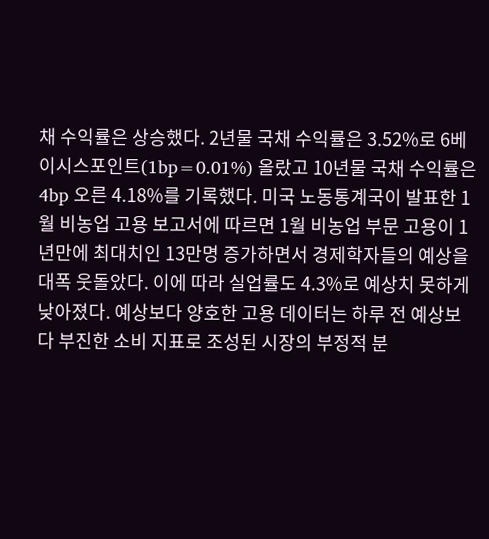채 수익률은 상승했다. 2년물 국채 수익률은 3.52%로 6베이시스포인트(1bp=0.01%) 올랐고 10년물 국채 수익률은 4bp 오른 4.18%를 기록했다. 미국 노동통계국이 발표한 1월 비농업 고용 보고서에 따르면 1월 비농업 부문 고용이 1년만에 최대치인 13만명 증가하면서 경제학자들의 예상을 대폭 웃돌았다. 이에 따라 실업률도 4.3%로 예상치 못하게 낮아졌다. 예상보다 양호한 고용 데이터는 하루 전 예상보다 부진한 소비 지표로 조성된 시장의 부정적 분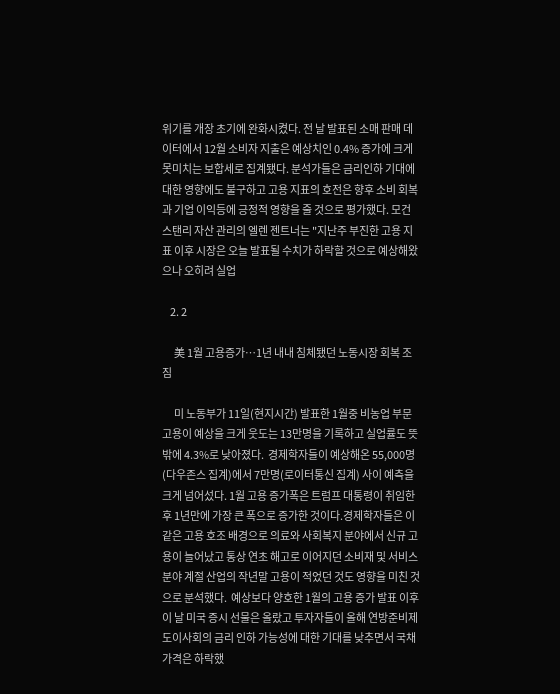위기를 개장 초기에 완화시켰다. 전 날 발표된 소매 판매 데이터에서 12월 소비자 지출은 예상치인 0.4% 증가에 크게 못미치는 보합세로 집계됐다. 분석가들은 금리인하 기대에 대한 영향에도 불구하고 고용 지표의 호전은 향후 소비 회복과 기업 이익등에 긍정적 영향을 줄 것으로 평가했다. 모건 스탠리 자산 관리의 엘렌 젠트너는 "지난주 부진한 고용 지표 이후 시장은 오늘 발표될 수치가 하락할 것으로 예상해왔으나 오히려 실업

    2. 2

      美 1월 고용증가…1년 내내 침체됐던 노동시장 회복 조짐

      미 노동부가 11일(현지시간) 발표한 1월중 비농업 부문 고용이 예상을 크게 웃도는 13만명을 기록하고 실업률도 뜻밖에 4.3%로 낮아졌다.  경제학자들이 예상해온 55,000명(다우존스 집계)에서 7만명(로이터통신 집계) 사이 예측을 크게 넘어섰다. 1월 고용 증가폭은 트럼프 대통령이 취임한 후 1년만에 가장 큰 폭으로 증가한 것이다.경제학자들은 이같은 고용 호조 배경으로 의료와 사회복지 분야에서 신규 고용이 늘어났고 통상 연초 해고로 이어지던 소비재 및 서비스 분야 계절 산업의 작년말 고용이 적었던 것도 영향을 미친 것으로 분석했다.  예상보다 양호한 1월의 고용 증가 발표 이후 이 날 미국 증시 선물은 올랐고 투자자들이 올해 연방준비제도이사회의 금리 인하 가능성에 대한 기대를 낮추면서 국채 가격은 하락했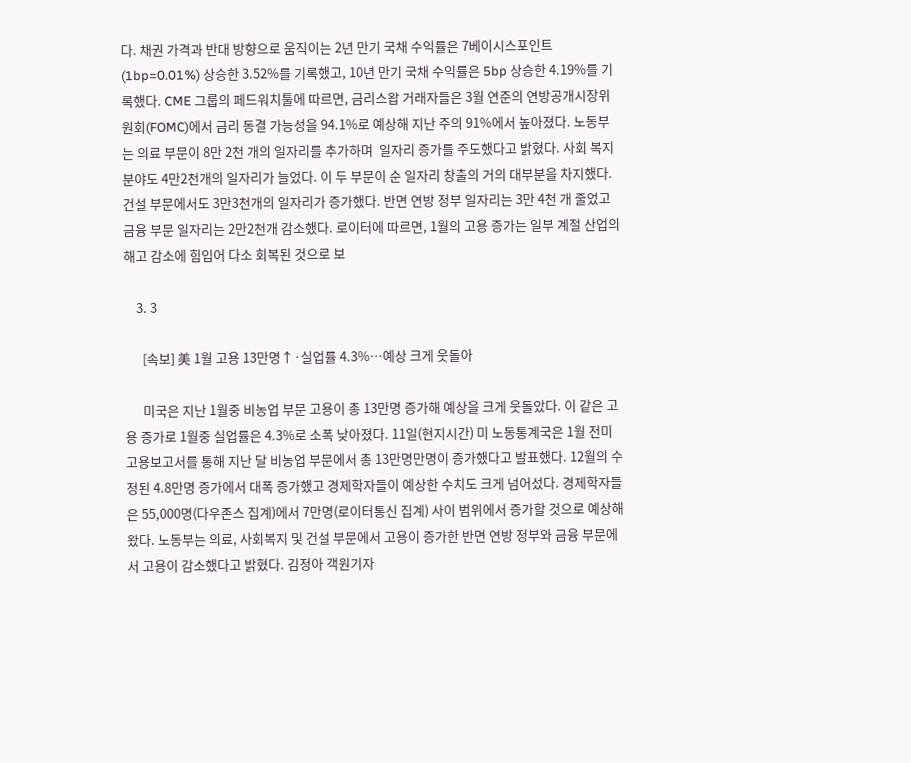다. 채권 가격과 반대 방향으로 움직이는 2년 만기 국채 수익률은 7베이시스포인트(1bp=0.01%) 상승한 3.52%를 기록했고, 10년 만기 국채 수익률은 5bp 상승한 4.19%를 기록했다. CME 그룹의 페드워치툴에 따르면, 금리스왑 거래자들은 3월 연준의 연방공개시장위원회(FOMC)에서 금리 동결 가능성을 94.1%로 예상해 지난 주의 91%에서 높아졌다. 노동부는 의료 부문이 8만 2천 개의 일자리를 추가하며  일자리 증가를 주도했다고 밝혔다. 사회 복지 분야도 4만2천개의 일자리가 늘었다. 이 두 부문이 순 일자리 창출의 거의 대부분을 차지했다. 건설 부문에서도 3만3천개의 일자리가 증가했다. 반면 연방 정부 일자리는 3만 4천 개 줄었고 금융 부문 일자리는 2만2천개 감소했다. 로이터에 따르면, 1월의 고용 증가는 일부 계절 산업의 해고 감소에 힘입어 다소 회복된 것으로 보

    3. 3

      [속보] 美 1월 고용 13만명↑·실업률 4.3%…예상 크게 웃돌아

      미국은 지난 1월중 비농업 부문 고용이 총 13만명 증가해 예상을 크게 웃돌았다. 이 같은 고용 증가로 1월중 실업률은 4.3%로 소폭 낮아졌다. 11일(현지시간) 미 노동통계국은 1월 전미고용보고서를 통해 지난 달 비농업 부문에서 총 13만명만명이 증가했다고 발표했다. 12월의 수정된 4.8만명 증가에서 대폭 증가했고 경제학자들이 예상한 수치도 크게 넘어섰다. 경제학자들은 55,000명(다우존스 집계)에서 7만명(로이터통신 집계) 사이 범위에서 증가할 것으로 예상해왔다. 노동부는 의료, 사회복지 및 건설 부문에서 고용이 증가한 반면 연방 정부와 금융 부문에서 고용이 감소했다고 밝혔다. 김정아 객원기자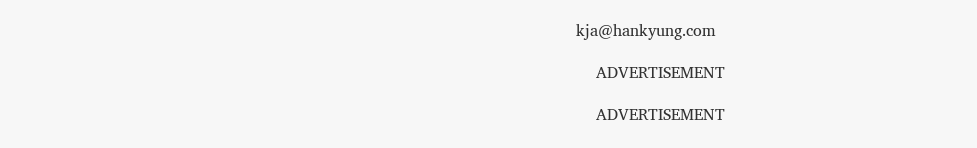kja@hankyung.com

    ADVERTISEMENT

    ADVERTISEMENT